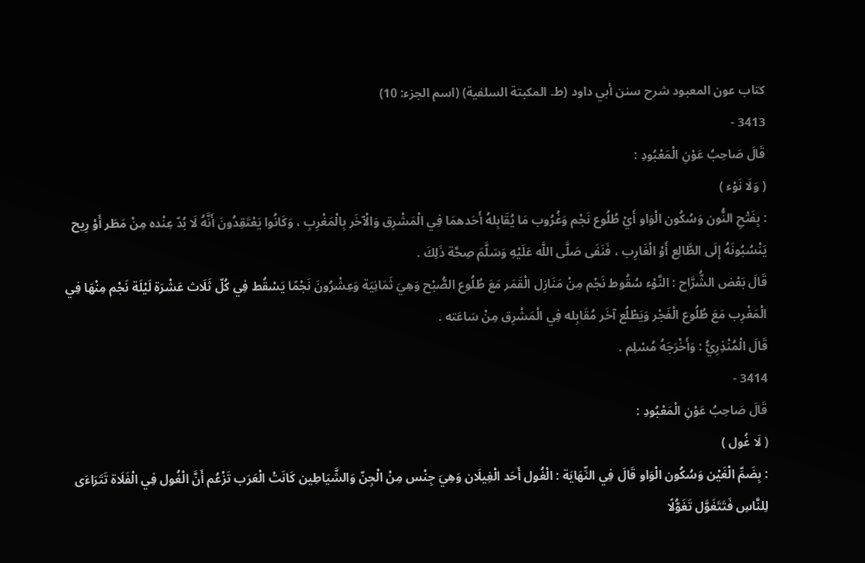كتاب عون المعبود شرح سنن أبي داود (ط. المكبتة السلفية) (اسم الجزء: 10)
3413 -
قَالَ صَاحِبُ عَوْنِ الْمَعْبُودِ :
( وَلَا نَوْء )
: بِفَتْحِ النُّون وَسُكُون الْوَاو أَيْ طُلُوع نَجْم وَغُرُوب مَا يُقَابِلهُ أَحَدهمَا فِي الْمَشْرِق وَالْآخَر بِالْمَغْرِبِ ، وَكَانُوا يَعْتَقِدُونَ أَنَّهُ لَا بُدّ عِنْده مِنْ مَطَر أَوْ رِيح يَنْسُبُونَهُ إِلَى الطَّالِع أَوْ الْغَارِب ، فَنَفَى صَلَّى اللَّه عَلَيْهِ وَسَلَّمَ صِحَّة ذَلِكَ .
قَالَ بَعْض الشُّرَّاح : النَّوْء سُقُوط نَجْم مِنْ مَنَازِل الْقَمَر مَعَ طُلُوع الصُّبْح وَهِيَ ثَمَانِيَة وَعِشْرُونَ نَجْمًا يَسْقُط فِي كُلّ ثَلَاث عَشْرَة لَيْلَة نَجْم مِنْهَا فِي الْمَغْرِب مَعَ طُلُوع الْفَجْر وَيَطْلُع آخَر مُقَابِله فِي الْمَشْرِق مِنْ سَاعَته .
قَالَ الْمُنْذِرِيُّ : وَأَخْرَجَهُ مُسْلِم .
3414 -
قَالَ صَاحِبُ عَوْنِ الْمَعْبُودِ :
( لَا غُول )
: بِضَمِّ الْغَيْن وَسُكُون الْوَاو قَالَ فِي النِّهَايَة : الْغُول أَحَد الْغِيلَان وَهِيَ جِنْس مِنْ الْجِنّ وَالشَّيَاطِين كَانَتْ الْعَرَب تَزْعُم أَنَّ الْغُول فِي الْفَلَاة تَتَرَاءَى لِلنَّاسِ فَتَتَغَوَّل تَغَوُّلًا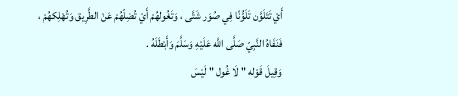أَيْ تَتَلَوَّن تَلَوُّنًا فِي صُوَر شَتَّى ، وَتَغُولهُمْ أَيْ تُضِلّهُمْ عَنْ الطَّرِيق وَتُهْلِكهُمْ ، فَنَفَاهُ النَّبِيّ صَلَّى اللَّه عَلَيْهِ وَسَلَّمَ وَأَبْطَلَهُ .
وَقِيلَ قَوْله " لَا غُول " لَيْسَ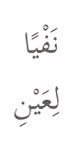نَفْيًا لِعَيْنِ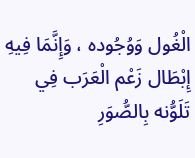الْغُول وَوُجُوده ، وَإِنَّمَا فِيهِ إِبْطَال زَعْم الْعَرَب فِي تَلَوُّنه بِالصُّوَرِ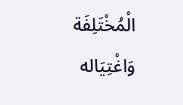الْمُخْتَلِفَة وَاغْتِيَاله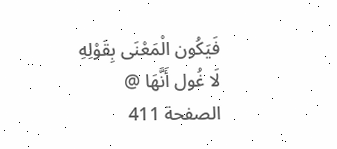فَيَكُون الْمَعْنَى بِقَوْلِهِ لَا غُول أَنَّهَا @
الصفحة 411